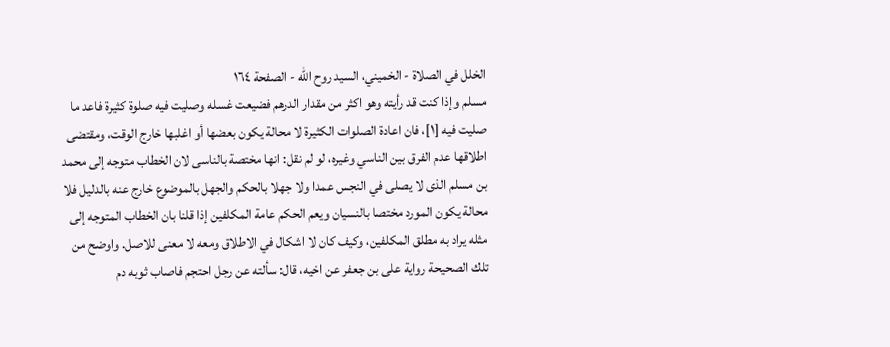الخلل في الصلاة - الخميني، السيد روح الله - الصفحة ١٦٤
مسلم وإذا كنت قد رأيته وهو اكثر من مقدار الدرهم فضيعت غسله وصليت فيه صلوة كثيرة فاعد ما صليت فيه [١]، فان اعادة الصلوات الكثيرة لا محالة يكون بعضها أو اغلبها خارج الوقت، ومقتضى اطلاقها عدم الفرق بين الناسي وغيره، لو لم نقل: انها مختصة بالناسى لان الخطاب متوجه إلى محمد بن مسلم الذى لا يصلى في النجس عمدا ولا جهلا بالحكم والجهل بالموضوع خارج عنه بالدليل فلا محالة يكون المورد مختصا بالنسيان ويعم الحكم عامة المكلفين إذا قلنا بان الخطاب المتوجه إلى مثله يراد به مطلق المكلفين، وكيف كان لا اشكال في الاطلاق ومعه لا معنى للاصل. واوضح من تلك الصحيحة رواية على بن جعفر عن اخيه، قال: سألته عن رجل احتجم فاصاب ثوبه دم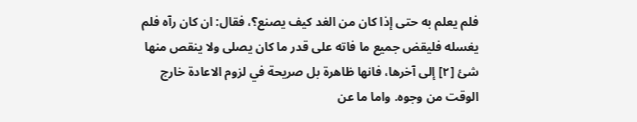فلم يعلم به حتى إذا كان من الغد كيف يصنع؟، فقال: ان كان رآه فلم يغسله فليقض جميع ما فاته على قدر ما كان يصلى ولا ينقص منها شئ [٢] إلى آخرها، فانها ظاهرة بل صريحة في لزوم الاعادة خارج الوقت من وجوه. واما ما عن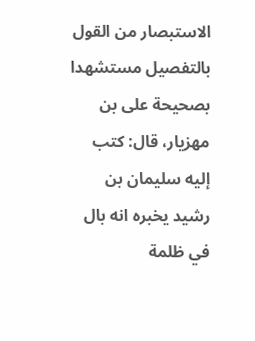الاستبصار من القول بالتفصيل مستشهدا بصحيحة على بن مهزيار، قال: كتب إليه سليمان بن رشيد يخبره انه بال في ظلمة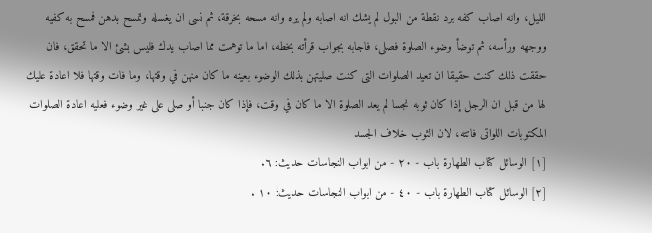الليل، وانه اصاب كفه برد نقطة من البول لم يشك انه اصابه ولم يره وانه مسحه بخرقة، ثم نسى ان يغسله وتمسح بدهن فمسح به كفيه ووجهه ورأسه، ثم توضأ وضوء الصلوة فصلى، فاجابه بجواب قرأته بخطه، اما ما توهمت مما اصاب يدك فليس بشئ الا ما تحقق، فان حققت ذلك كنت حقيقا ان تعيد الصلوات التى كنت صليتهن بذلك الوضوء بعينه ما كان منهن في وقتها، وما فات وقتها فلا اعادة عليك لها من قبل ان الرجل إذا كان ثوبه نجسا لم يعد الصلوة الا ما كان في وقت، فإذا كان جنبا أو صلى على غير وضوء فعليه اعادة الصلوات المكتوبات اللواتى فاتته، لان الثوب خلاف الجسد
[١] الوسائل كتاب الطهارة باب - ٢٠ - من ابواب النجاسات حديث: ٦.
[٢] الوسائل كتاب الطهارة باب - ٤٠ - من ابواب النجاسات حديث: ١٠ .